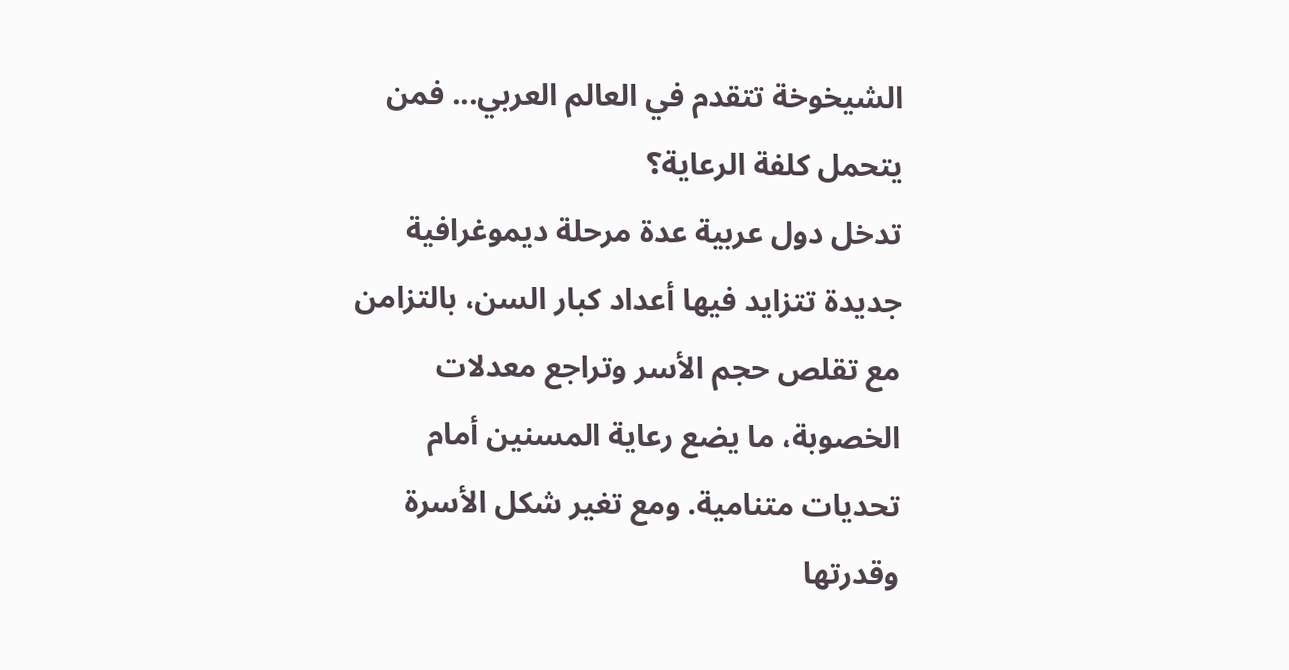الشيخوخة تتقدم في العالم العربي... فمن يتحمل كلفة الرعاية؟
تدخل دول عربية عدة مرحلة ديموغرافية جديدة تتزايد فيها أعداد كبار السن، بالتزامن مع تقلص حجم الأسر وتراجع معدلات الخصوبة، ما يضع رعاية المسنين أمام تحديات متنامية. ومع تغير شكل الأسرة وقدرتها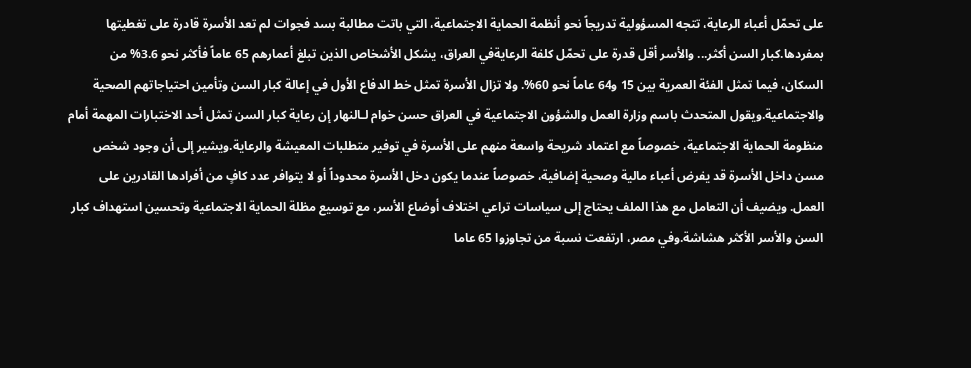على تحمّل أعباء الرعاية، تتجه المسؤولية تدريجاً نحو أنظمة الحماية الاجتماعية، التي باتت مطالبة بسد فجوات لم تعد الأسرة قادرة على تغطيتها بمفردها.كبار السن أكثر... والأسر أقل قدرة على تحمّل كلفة الرعايةفي العراق، يشكل الأشخاص الذين تبلغ أعمارهم 65 عاماً فأكثر نحو 3.6% من السكان، فيما تمثل الفئة العمرية بين 15 و64 عاماً نحو 60%. ولا تزال الأسرة تمثل خط الدفاع الأول في إعالة كبار السن وتأمين احتياجاتهم الصحية والاجتماعية.ويقول المتحدث باسم وزارة العمل والشؤون الاجتماعية في العراق حسن خوام لـالنهار إن رعاية كبار السن تمثل أحد الاختبارات المهمة أمام منظومة الحماية الاجتماعية، خصوصاً مع اعتماد شريحة واسعة منهم على الأسرة في توفير متطلبات المعيشة والرعاية.ويشير إلى أن وجود شخص مسن داخل الأسرة قد يفرض أعباء مالية وصحية إضافية، خصوصاً عندما يكون دخل الأسرة محدوداً أو لا يتوافر عدد كافٍ من أفرادها القادرين على العمل. ويضيف أن التعامل مع هذا الملف يحتاج إلى سياسات تراعي اختلاف أوضاع الأسر، مع توسيع مظلة الحماية الاجتماعية وتحسين استهداف كبار السن والأسر الأكثر هشاشة.وفي مصر، ارتفعت نسبة من تجاوزوا 65 عاما